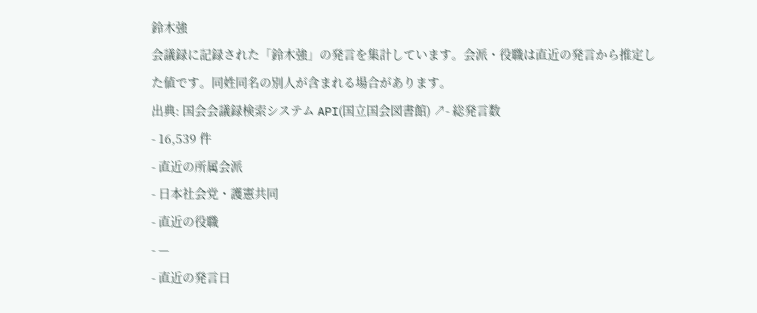鈴木強
会議録に記録された「鈴木強」の発言を集計しています。会派・役職は直近の発言から推定した値です。同姓同名の別人が含まれる場合があります。
出典: 国会会議録検索システム API(国立国会図書館) ↗- 総発言数
- 16,539 件
- 直近の所属会派
- 日本社会党・護憲共同
- 直近の役職
- —
- 直近の発言日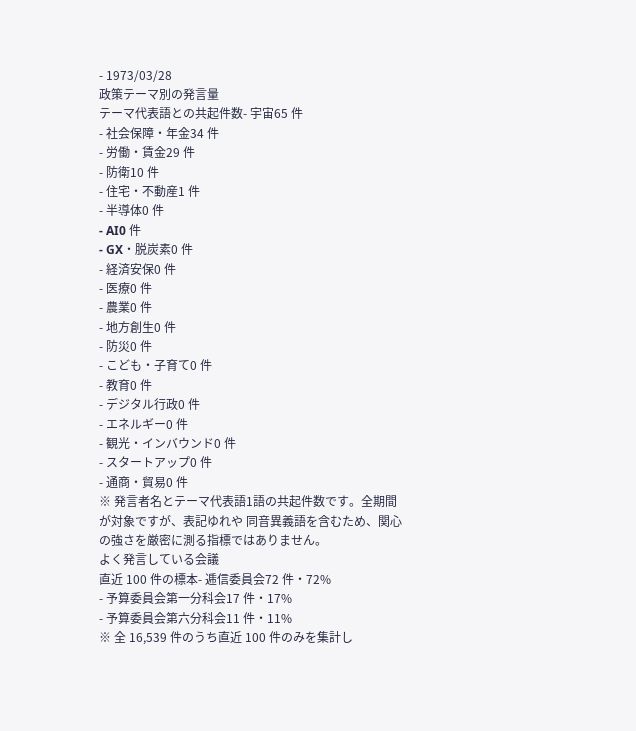- 1973/03/28
政策テーマ別の発言量
テーマ代表語との共起件数- 宇宙65 件
- 社会保障・年金34 件
- 労働・賃金29 件
- 防衛10 件
- 住宅・不動産1 件
- 半導体0 件
- AI0 件
- GX・脱炭素0 件
- 経済安保0 件
- 医療0 件
- 農業0 件
- 地方創生0 件
- 防災0 件
- こども・子育て0 件
- 教育0 件
- デジタル行政0 件
- エネルギー0 件
- 観光・インバウンド0 件
- スタートアップ0 件
- 通商・貿易0 件
※ 発言者名とテーマ代表語1語の共起件数です。全期間が対象ですが、表記ゆれや 同音異義語を含むため、関心の強さを厳密に測る指標ではありません。
よく発言している会議
直近 100 件の標本- 逓信委員会72 件・72%
- 予算委員会第一分科会17 件・17%
- 予算委員会第六分科会11 件・11%
※ 全 16,539 件のうち直近 100 件のみを集計し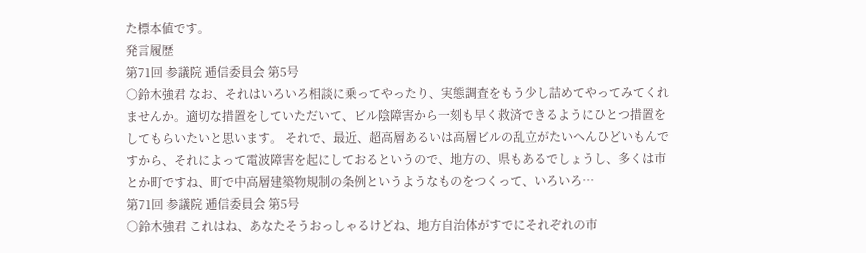た標本値です。
発言履歴
第71回 参議院 逓信委員会 第5号
○鈴木強君 なお、それはいろいろ相談に乗ってやったり、実態調査をもう少し詰めてやってみてくれませんか。適切な措置をしていただいて、ビル陰障害から一刻も早く救済できるようにひとつ措置をしてもらいたいと思います。 それで、最近、超高層あるいは高層ビルの乱立がたいへんひどいもんですから、それによって電波障害を起にしておるというので、地方の、県もあるでしょうし、多くは市とか町ですね、町で中高層建築物規制の条例というようなものをつくって、いろいろ…
第71回 参議院 逓信委員会 第5号
○鈴木強君 これはね、あなたそうおっしゃるけどね、地方自治体がすでにそれぞれの市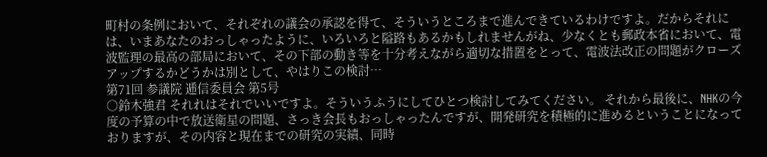町村の条例において、それぞれの議会の承認を得て、そういうところまで進んできているわけですよ。だからそれには、いまあなたのおっしゃったように、いろいろと隘路もあるかもしれませんがね、少なくとも郵政本省において、電波監理の最高の部局において、その下部の動き等を十分考えながら適切な措置をとって、電波法改正の問題がクローズアップするかどうかは別として、やはりこの検討…
第71回 参議院 逓信委員会 第5号
○鈴木強君 それれはそれでいいですよ。そういうふうにしてひとつ検討してみてください。 それから最後に、NHKの今度の予算の中で放送衛星の問題、さっき会長もおっしゃったんですが、開発研究を積極的に進めるということになっておりますが、その内容と現在までの研究の実績、同時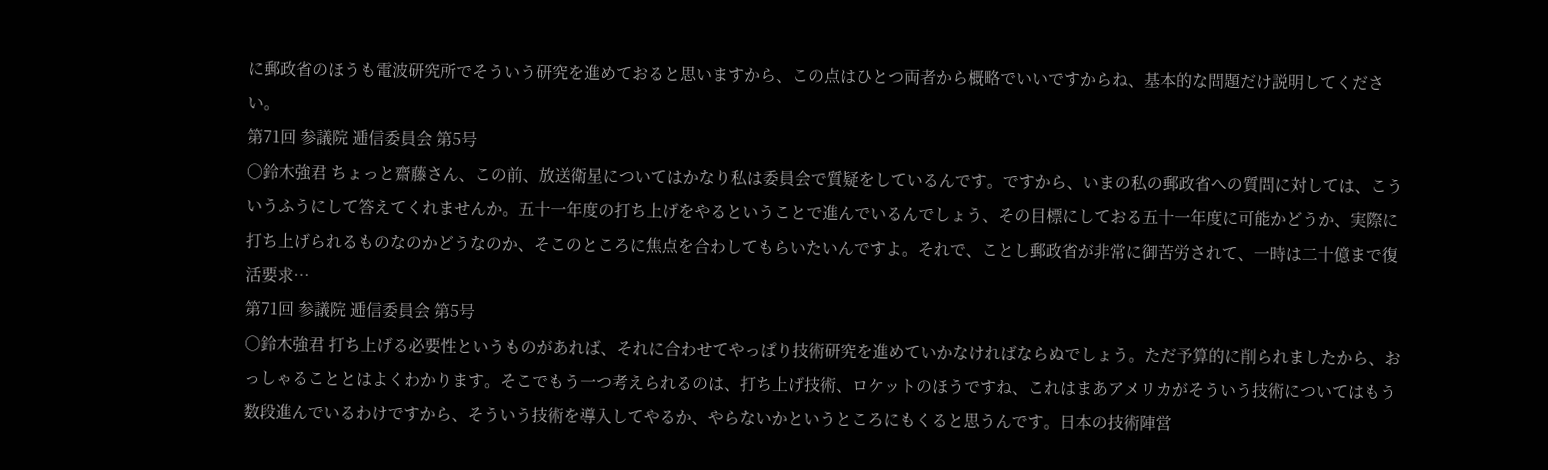に郵政省のほうも電波研究所でそういう研究を進めておると思いますから、この点はひとつ両者から概略でいいですからね、基本的な問題だけ説明してください。
第71回 参議院 逓信委員会 第5号
○鈴木強君 ちょっと齋藤さん、この前、放送衛星についてはかなり私は委員会で質疑をしているんです。ですから、いまの私の郵政省への質問に対しては、こういうふうにして答えてくれませんか。五十一年度の打ち上げをやるということで進んでいるんでしょう、その目標にしておる五十一年度に可能かどうか、実際に打ち上げられるものなのかどうなのか、そこのところに焦点を合わしてもらいたいんですよ。それで、ことし郵政省が非常に御苦労されて、一時は二十億まで復活要求…
第71回 参議院 逓信委員会 第5号
○鈴木強君 打ち上げる必要性というものがあれば、それに合わせてやっぱり技術研究を進めていかなければならぬでしょう。ただ予算的に削られましたから、おっしゃることとはよくわかります。そこでもう一つ考えられるのは、打ち上げ技術、ロケットのほうですね、これはまあアメリカがそういう技術についてはもう数段進んでいるわけですから、そういう技術を導入してやるか、やらないかというところにもくると思うんです。日本の技術陣営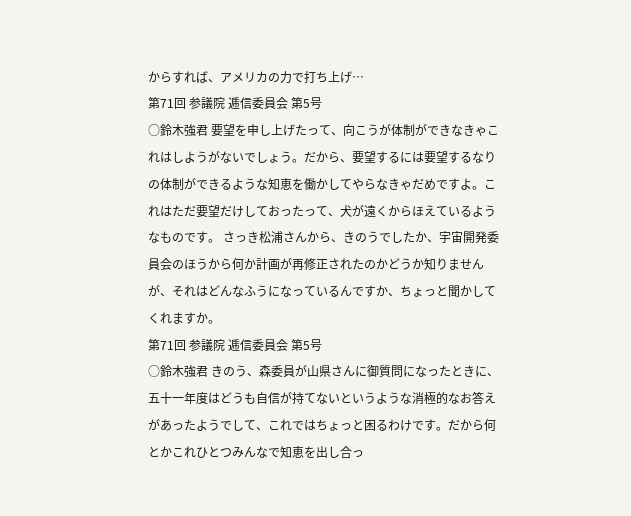からすれば、アメリカの力で打ち上げ…
第71回 参議院 逓信委員会 第5号
○鈴木強君 要望を申し上げたって、向こうが体制ができなきゃこれはしようがないでしょう。だから、要望するには要望するなりの体制ができるような知恵を働かしてやらなきゃだめですよ。これはただ要望だけしておったって、犬が遠くからほえているようなものです。 さっき松浦さんから、きのうでしたか、宇宙開発委員会のほうから何か計画が再修正されたのかどうか知りませんが、それはどんなふうになっているんですか、ちょっと聞かしてくれますか。
第71回 参議院 逓信委員会 第5号
○鈴木強君 きのう、森委員が山県さんに御質問になったときに、五十一年度はどうも自信が持てないというような消極的なお答えがあったようでして、これではちょっと困るわけです。だから何とかこれひとつみんなで知恵を出し合っ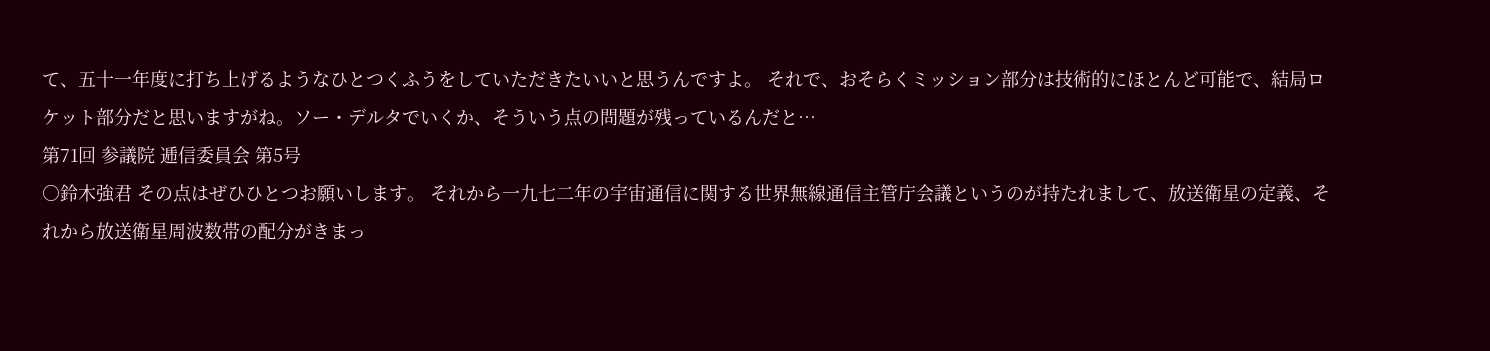て、五十一年度に打ち上げるようなひとつくふうをしていただきたいいと思うんですよ。 それで、おそらくミッション部分は技術的にほとんど可能で、結局ロケット部分だと思いますがね。ソー・デルタでいくか、そういう点の問題が残っているんだと…
第71回 参議院 逓信委員会 第5号
○鈴木強君 その点はぜひひとつお願いします。 それから一九七二年の宇宙通信に関する世界無線通信主管庁会議というのが持たれまして、放送衛星の定義、それから放送衛星周波数帯の配分がきまっ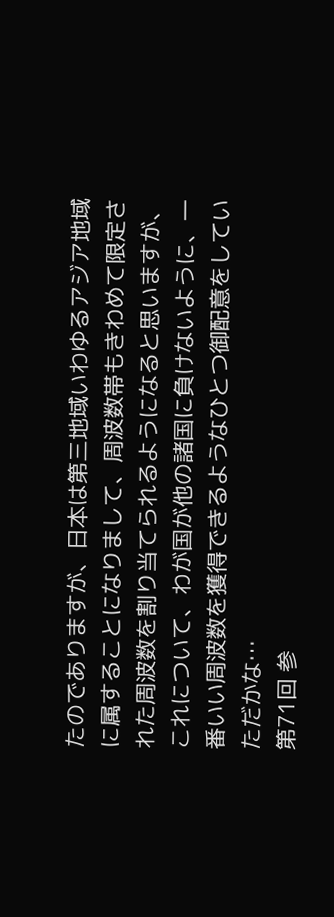たのでありますが、日本は第三地域いわゆるアジア地域に属することになりまして、周波数帯もきわめて限定された周波数を割り当てられるようになると思いますが、これについて、わが国が他の諸国に負けないように、一番いい周波数を獲得できるようなひとつ御配意をしていただかな…
第71回 参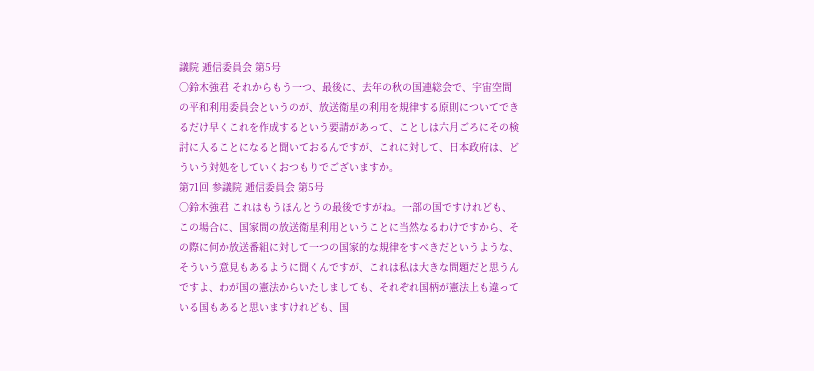議院 逓信委員会 第5号
○鈴木強君 それからもう一つ、最後に、去年の秋の国連総会で、宇宙空間の平和利用委員会というのが、放送衛星の利用を規律する原則についてできるだけ早くこれを作成するという要請があって、ことしは六月ごろにその検討に入ることになると聞いておるんですが、これに対して、日本政府は、どういう対処をしていくおつもりでございますか。
第71回 参議院 逓信委員会 第5号
○鈴木強君 これはもうほんとうの最後ですがね。一部の国ですけれども、この場合に、国家間の放送衛星利用ということに当然なるわけですから、その際に何か放送番組に対して一つの国家的な規律をすべきだというような、そういう意見もあるように聞くんですが、これは私は大きな問題だと思うんですよ、わが国の憲法からいたしましても、それぞれ国柄が憲法上も違っている国もあると思いますけれども、国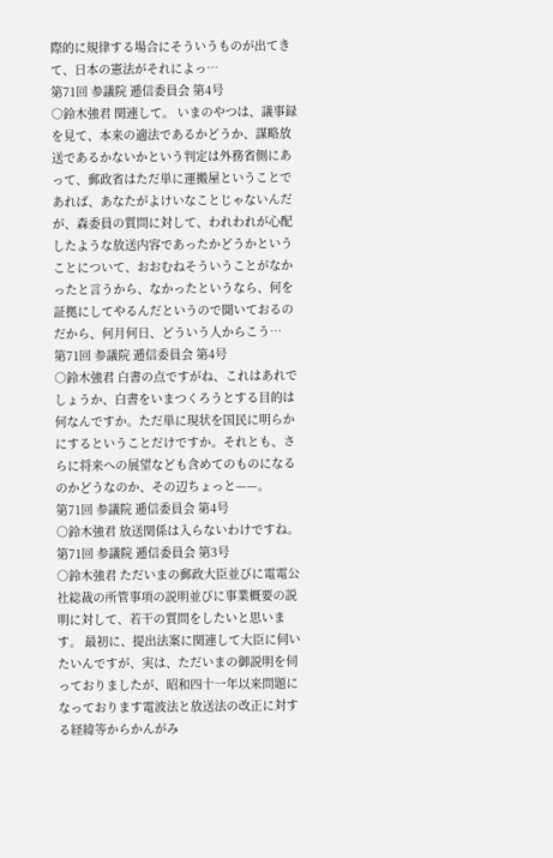際的に規律する場合にそういうものが出てきて、日本の憲法がそれによっ…
第71回 参議院 逓信委員会 第4号
○鈴木強君 関連して。 いまのやつは、議事録を見て、本来の適法であるかどうか、謀略放送であるかないかという判定は外務省側にあって、郵政省はただ単に運搬屋ということであれば、あなたがよけいなことじゃないんだが、森委員の質問に対して、われわれが心配したような放送内容であったかどうかということについて、おおむねそういうことがなかったと言うから、なかったというなら、何を証拠にしてやるんだというので聞いておるのだから、何月何日、どういう人からこう…
第71回 参議院 逓信委員会 第4号
○鈴木強君 白書の点ですがね、これはあれでしょうか、白書をいまつくろうとする目的は何なんですか。ただ単に現状を国民に明らかにするということだけですか。それとも、さらに将来への展望なども含めてのものになるのかどうなのか、その辺ちょっと——。
第71回 参議院 逓信委員会 第4号
○鈴木強君 放送関係は入らないわけですね。
第71回 参議院 逓信委員会 第3号
○鈴木強君 ただいまの郵政大臣並びに電電公社総裁の所管事項の説明並びに事業概要の説明に対して、若干の質問をしたいと思います。 最初に、提出法案に関連して大臣に伺いたいんですが、実は、ただいまの御説明を伺っておりましたが、昭和四十一年以来問題になっております電波法と放送法の改正に対する経緯等からかんがみ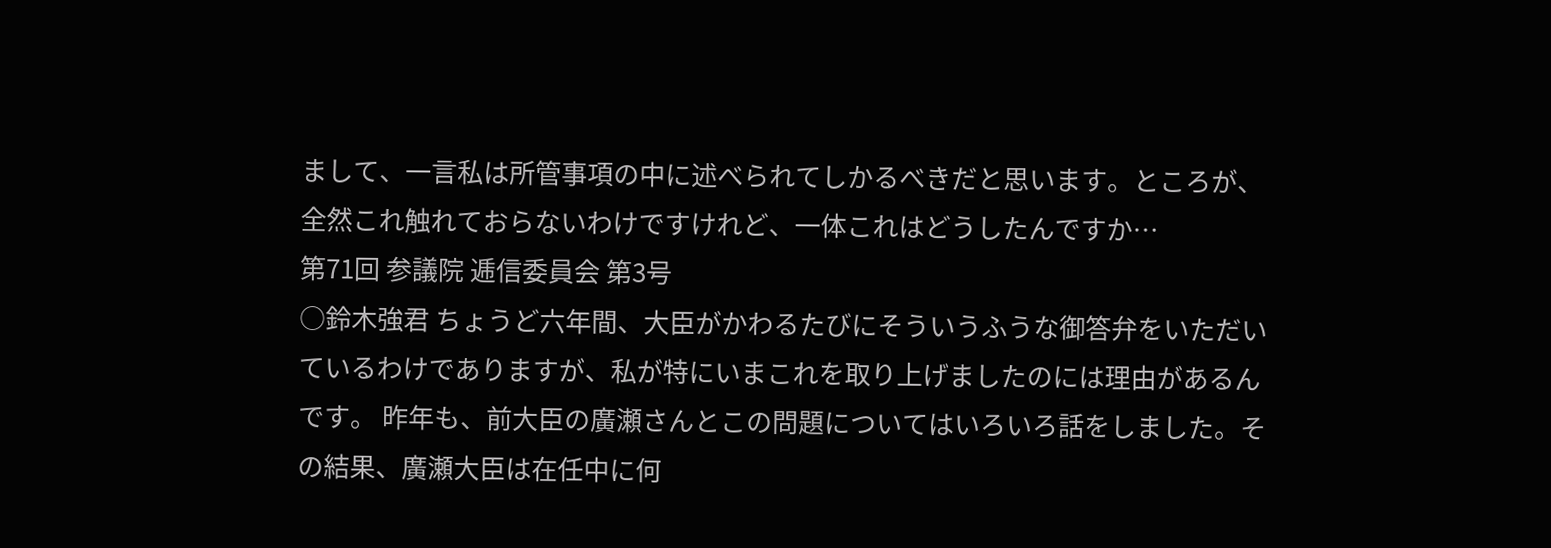まして、一言私は所管事項の中に述べられてしかるべきだと思います。ところが、全然これ触れておらないわけですけれど、一体これはどうしたんですか…
第71回 参議院 逓信委員会 第3号
○鈴木強君 ちょうど六年間、大臣がかわるたびにそういうふうな御答弁をいただいているわけでありますが、私が特にいまこれを取り上げましたのには理由があるんです。 昨年も、前大臣の廣瀬さんとこの問題についてはいろいろ話をしました。その結果、廣瀬大臣は在任中に何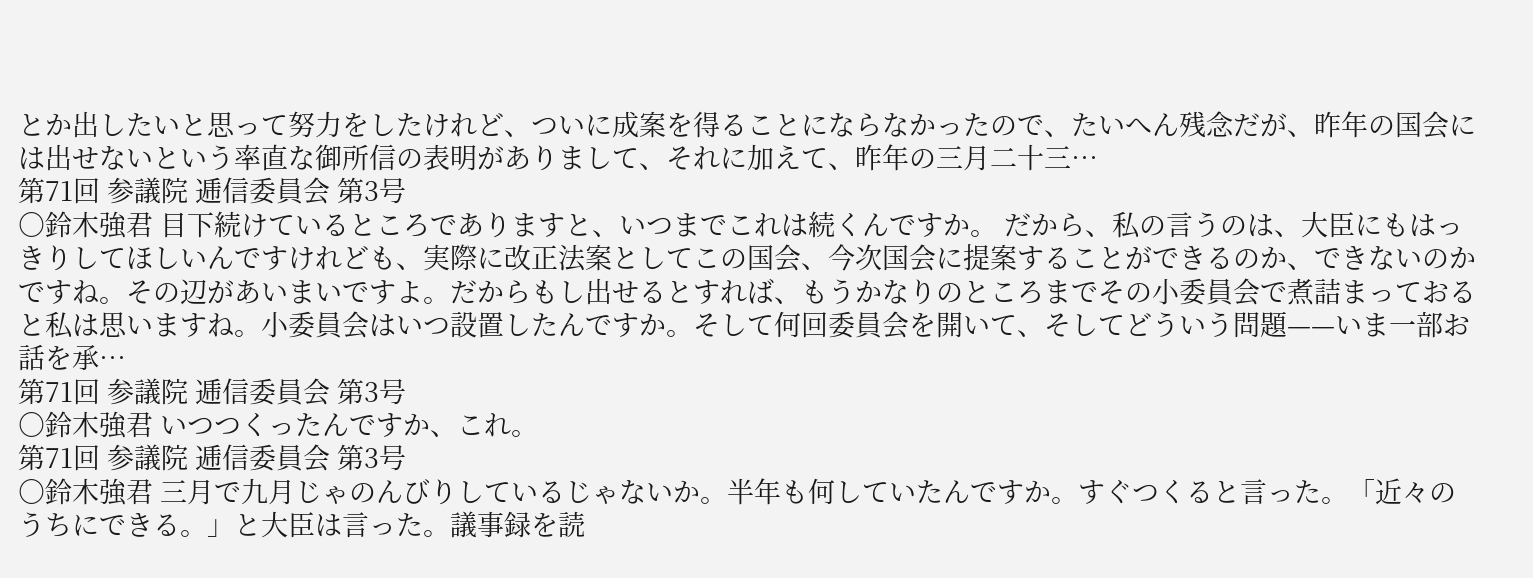とか出したいと思って努力をしたけれど、ついに成案を得ることにならなかったので、たいへん残念だが、昨年の国会には出せないという率直な御所信の表明がありまして、それに加えて、昨年の三月二十三…
第71回 参議院 逓信委員会 第3号
○鈴木強君 目下続けているところでありますと、いつまでこれは続くんですか。 だから、私の言うのは、大臣にもはっきりしてほしいんですけれども、実際に改正法案としてこの国会、今次国会に提案することができるのか、できないのかですね。その辺があいまいですよ。だからもし出せるとすれば、もうかなりのところまでその小委員会で煮詰まっておると私は思いますね。小委員会はいつ設置したんですか。そして何回委員会を開いて、そしてどういう問題——いま一部お話を承…
第71回 参議院 逓信委員会 第3号
○鈴木強君 いつつくったんですか、これ。
第71回 参議院 逓信委員会 第3号
○鈴木強君 三月で九月じゃのんびりしているじゃないか。半年も何していたんですか。すぐつくると言った。「近々のうちにできる。」と大臣は言った。議事録を読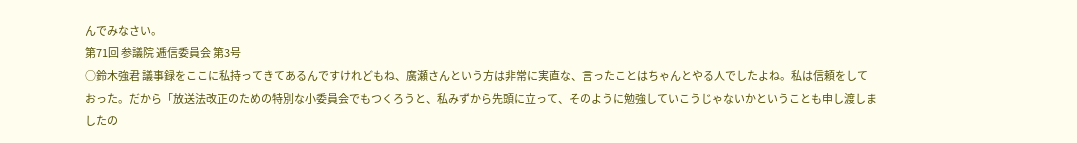んでみなさい。
第71回 参議院 逓信委員会 第3号
○鈴木強君 議事録をここに私持ってきてあるんですけれどもね、廣瀬さんという方は非常に実直な、言ったことはちゃんとやる人でしたよね。私は信頼をしておった。だから「放送法改正のための特別な小委員会でもつくろうと、私みずから先頭に立って、そのように勉強していこうじゃないかということも申し渡しましたの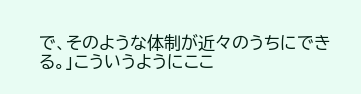で、そのような体制が近々のうちにできる。」こういうようにここ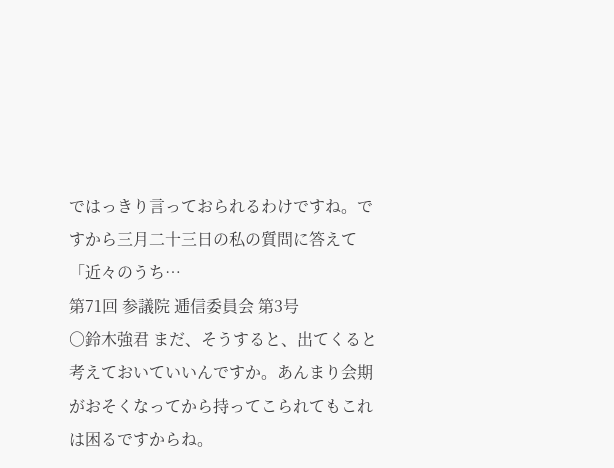ではっきり言っておられるわけですね。ですから三月二十三日の私の質問に答えて「近々のうち…
第71回 参議院 逓信委員会 第3号
○鈴木強君 まだ、そうすると、出てくると考えておいていいんですか。あんまり会期がおそくなってから持ってこられてもこれは困るですからね。